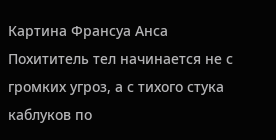Картина Франсуа Анса Похититель тел начинается не с громких угроз, а с тихого стука каблуков по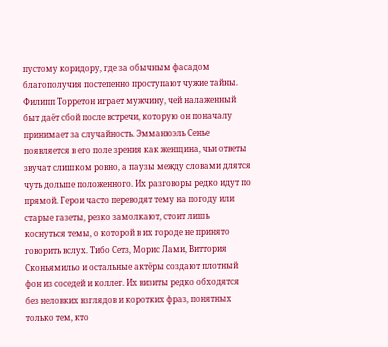пустому коридору, где за обычным фасадом благополучия постепенно проступают чужие тайны. Филипп Торретон играет мужчину, чей налаженный быт даёт сбой после встречи, которую он поначалу принимает за случайность. Эмманюэль Сенье появляется в его поле зрения как женщина, чьи ответы звучат слишком ровно, а паузы между словами длятся чуть дольше положенного. Их разговоры редко идут по прямой. Герои часто переводят тему на погоду или старые газеты, резко замолкают, стоит лишь коснуться темы, о которой в их городе не принято говорить вслух. Тибо Сетз, Морис Лами, Виттория Сконьямильо и остальные актёры создают плотный фон из соседей и коллег. Их визиты редко обходятся без неловких взглядов и коротких фраз, понятных только тем, кто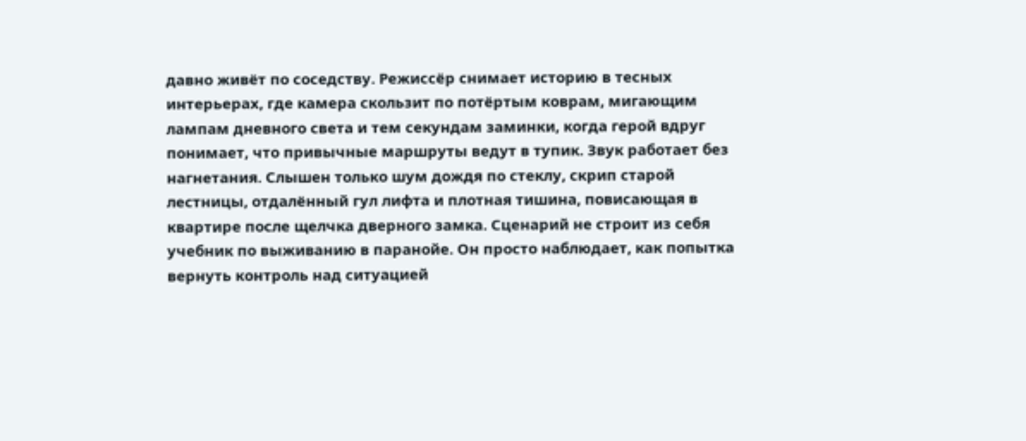давно живёт по соседству. Режиссёр снимает историю в тесных интерьерах, где камера скользит по потёртым коврам, мигающим лампам дневного света и тем секундам заминки, когда герой вдруг понимает, что привычные маршруты ведут в тупик. Звук работает без нагнетания. Слышен только шум дождя по стеклу, скрип старой лестницы, отдалённый гул лифта и плотная тишина, повисающая в квартире после щелчка дверного замка. Сценарий не строит из себя учебник по выживанию в паранойе. Он просто наблюдает, как попытка вернуть контроль над ситуацией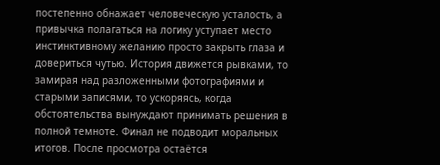постепенно обнажает человеческую усталость, а привычка полагаться на логику уступает место инстинктивному желанию просто закрыть глаза и довериться чутью. История движется рывками, то замирая над разложенными фотографиями и старыми записями, то ускоряясь, когда обстоятельства вынуждают принимать решения в полной темноте. Финал не подводит моральных итогов. После просмотра остаётся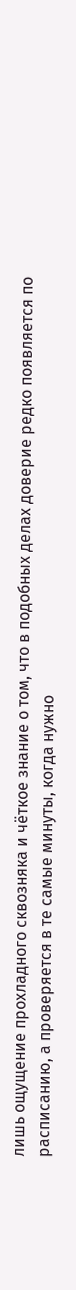лишь ощущение прохладного сквозняка и чёткое знание о том, что в подобных делах доверие редко появляется по расписанию, а проверяется в те самые минуты, когда нужно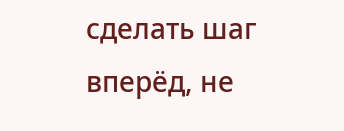сделать шаг вперёд, не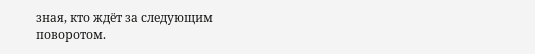зная, кто ждёт за следующим поворотом.